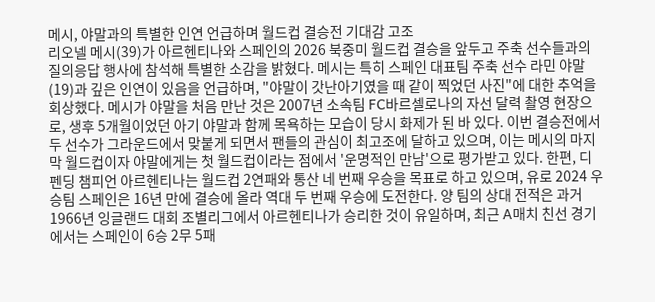메시, 야말과의 특별한 인연 언급하며 월드컵 결승전 기대감 고조
리오넬 메시(39)가 아르헨티나와 스페인의 2026 북중미 월드컵 결승을 앞두고 주축 선수들과의 질의응답 행사에 참석해 특별한 소감을 밝혔다. 메시는 특히 스페인 대표팀 주축 선수 라민 야말(19)과 깊은 인연이 있음을 언급하며, "야말이 갓난아기였을 때 같이 찍었던 사진"에 대한 추억을 회상했다. 메시가 야말을 처음 만난 것은 2007년 소속팀 FC바르셀로나의 자선 달력 촬영 현장으로, 생후 5개월이었던 아기 야말과 함께 목욕하는 모습이 당시 화제가 된 바 있다. 이번 결승전에서 두 선수가 그라운드에서 맞붙게 되면서 팬들의 관심이 최고조에 달하고 있으며, 이는 메시의 마지막 월드컵이자 야말에게는 첫 월드컵이라는 점에서 '운명적인 만남'으로 평가받고 있다. 한편, 디펜딩 챔피언 아르헨티나는 월드컵 2연패와 통산 네 번째 우승을 목표로 하고 있으며, 유로 2024 우승팀 스페인은 16년 만에 결승에 올라 역대 두 번째 우승에 도전한다. 양 팀의 상대 전적은 과거 1966년 잉글랜드 대회 조별리그에서 아르헨티나가 승리한 것이 유일하며, 최근 A매치 친선 경기에서는 스페인이 6승 2무 5패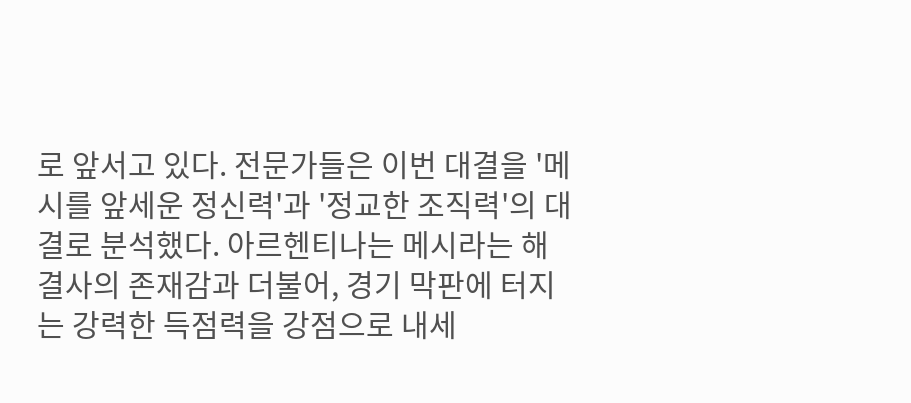로 앞서고 있다. 전문가들은 이번 대결을 '메시를 앞세운 정신력'과 '정교한 조직력'의 대결로 분석했다. 아르헨티나는 메시라는 해결사의 존재감과 더불어, 경기 막판에 터지는 강력한 득점력을 강점으로 내세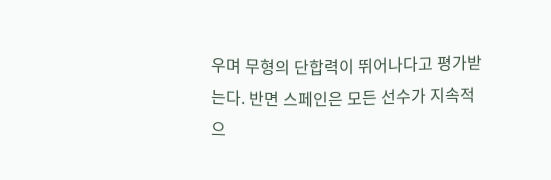우며 무형의 단합력이 뛰어나다고 평가받는다. 반면 스페인은 모든 선수가 지속적으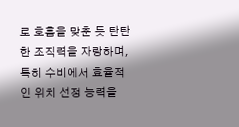로 호흡을 맞춘 듯 탄탄한 조직력을 자랑하며, 특히 수비에서 효율적인 위치 선정 능력을